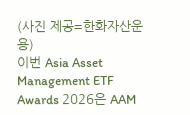(사진 제공=한화자산운용)
이번 Asia Asset Management ETF Awards 2026은 AAM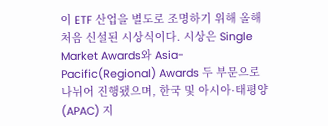이 ETF 산업을 별도로 조명하기 위해 올해 처음 신설된 시상식이다. 시상은 Single Market Awards와 Asia-Pacific(Regional) Awards 두 부문으로 나뉘어 진행됐으며, 한국 및 아시아·태평양(APAC) 지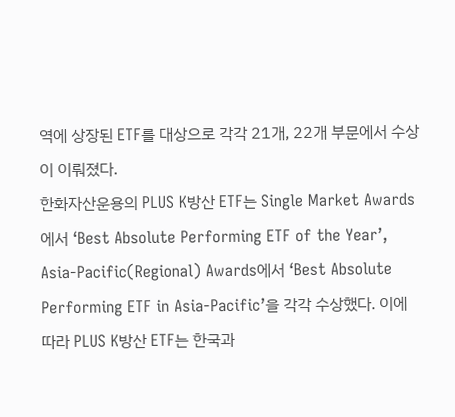역에 상장된 ETF를 대상으로 각각 21개, 22개 부문에서 수상이 이뤄졌다.
한화자산운용의 PLUS K방산 ETF는 Single Market Awards에서 ‘Best Absolute Performing ETF of the Year’, Asia-Pacific(Regional) Awards에서 ‘Best Absolute Performing ETF in Asia-Pacific’을 각각 수상했다. 이에 따라 PLUS K방산 ETF는 한국과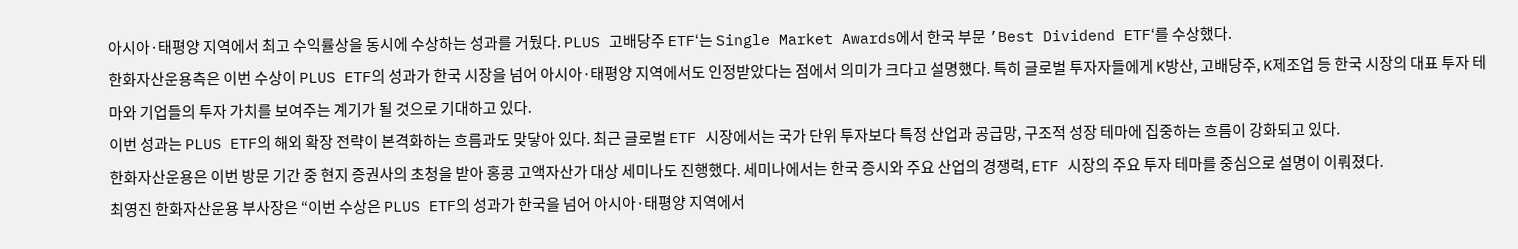아시아·태평양 지역에서 최고 수익률상을 동시에 수상하는 성과를 거뒀다. PLUS 고배당주 ETF‘는 Single Market Awards에서 한국 부문 ’Best Dividend ETF‘를 수상했다.
한화자산운용측은 이번 수상이 PLUS ETF의 성과가 한국 시장을 넘어 아시아·태평양 지역에서도 인정받았다는 점에서 의미가 크다고 설명했다. 특히 글로벌 투자자들에게 K방산, 고배당주, K제조업 등 한국 시장의 대표 투자 테마와 기업들의 투자 가치를 보여주는 계기가 될 것으로 기대하고 있다.
이번 성과는 PLUS ETF의 해외 확장 전략이 본격화하는 흐름과도 맞닿아 있다. 최근 글로벌 ETF 시장에서는 국가 단위 투자보다 특정 산업과 공급망, 구조적 성장 테마에 집중하는 흐름이 강화되고 있다.
한화자산운용은 이번 방문 기간 중 현지 증권사의 초청을 받아 홍콩 고액자산가 대상 세미나도 진행했다. 세미나에서는 한국 증시와 주요 산업의 경쟁력, ETF 시장의 주요 투자 테마를 중심으로 설명이 이뤄졌다.
최영진 한화자산운용 부사장은 “이번 수상은 PLUS ETF의 성과가 한국을 넘어 아시아·태평양 지역에서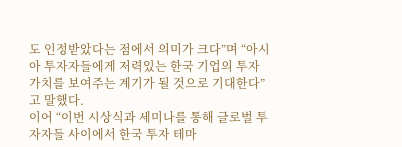도 인정받았다는 점에서 의미가 크다”며 “아시아 투자자들에게 저력있는 한국 기업의 투자 가치를 보여주는 계기가 될 것으로 기대한다”고 말했다.
이어 “이번 시상식과 세미나를 통해 글로벌 투자자들 사이에서 한국 투자 테마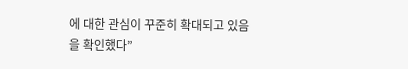에 대한 관심이 꾸준히 확대되고 있음을 확인했다”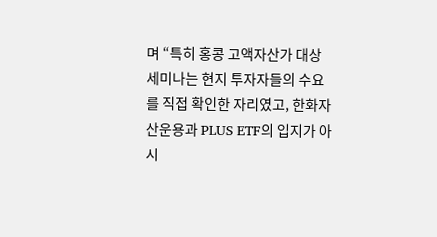며 “특히 홍콩 고액자산가 대상 세미나는 현지 투자자들의 수요를 직접 확인한 자리였고, 한화자산운용과 PLUS ETF의 입지가 아시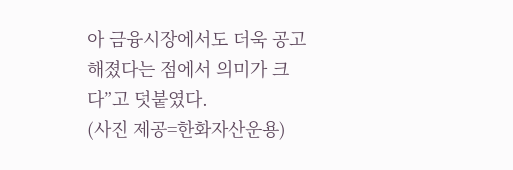아 금융시장에서도 더욱 공고해졌다는 점에서 의미가 크다”고 덧붙였다.
(사진 제공=한화자산운용)